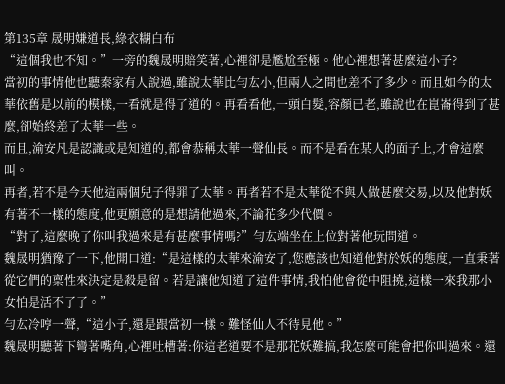第135章 晟明嫌道長,綠衣糊白布
“這個我也不知。”一旁的魏晟明賠笑著,心裡卻是尷尬至極。他心裡想著甚麼這小子?
當初的事情他也聽秦家有人說過,雖說太華比勻厷小,但兩人之間也差不了多少。而且如今的太華依舊是以前的模樣,一看就是得了道的。再看看他,一頭白髮,容顏已老,雖說也在崑崙得到了甚麼,卻始終差了太華一些。
而且,渝安凡是認識或是知道的,都會恭稱太華一聲仙長。而不是看在某人的面子上,才會這麼叫。
再者,若不是今天他這兩個兒子得罪了太華。再者若不是太華從不與人做甚麼交易,以及他對妖有著不一樣的態度,他更願意的是想請他過來,不論花多少代價。
“對了,這麼晚了你叫我過來是有甚麼事情嗎?”勻厷端坐在上位對著他玩問道。
魏晟明猶豫了一下,他開口道:“是這樣的太華來渝安了,您應該也知道他對於妖的態度,一直秉著從它們的稟性來決定是殺是留。若是讓他知道了這件事情,我怕他會從中阻撓,這樣一來我那小女怕是活不了了。”
勻厷冷哼一聲,“這小子,還是跟當初一樣。難怪仙人不待見他。”
魏晟明聽著下彎著嘴角,心裡吐槽著:你這老道要不是那花妖難搞,我怎麼可能會把你叫過來。還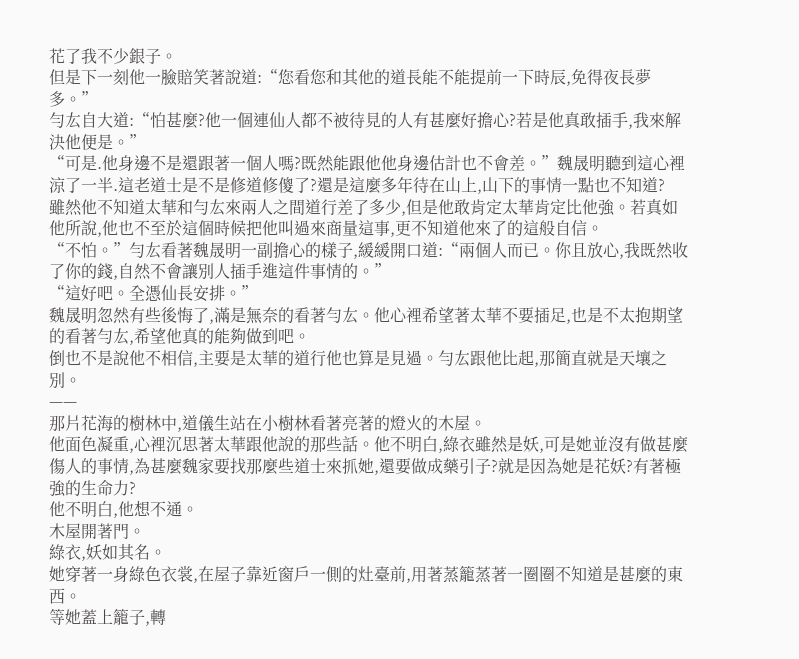花了我不少銀子。
但是下一刻他一臉賠笑著說道:“您看您和其他的道長能不能提前一下時辰,免得夜長夢多。”
勻厷自大道:“怕甚麼?他一個連仙人都不被待見的人有甚麼好擔心?若是他真敢插手,我來解決他便是。”
“可是.他身邊不是還跟著一個人嗎?既然能跟他他身邊估計也不會差。”魏晟明聽到這心裡涼了一半.這老道士是不是修道修傻了?還是這麼多年待在山上,山下的事情一點也不知道?
雖然他不知道太華和勻厷來兩人之間道行差了多少,但是他敢肯定太華肯定比他強。若真如他所說,他也不至於這個時候把他叫過來商量這事,更不知道他來了的這般自信。
“不怕。”勻厷看著魏晟明一副擔心的樣子,緩緩開口道:“兩個人而已。你且放心,我既然收了你的錢,自然不會讓別人插手進這件事情的。”
“這好吧。全憑仙長安排。”
魏晟明忽然有些後悔了,滿是無奈的看著勻厷。他心裡希望著太華不要插足,也是不太抱期望的看著勻厷,希望他真的能夠做到吧。
倒也不是說他不相信,主要是太華的道行他也算是見過。勻厷跟他比起,那簡直就是天壤之別。
——
那片花海的樹林中,道儀生站在小樹林看著亮著的燈火的木屋。
他面色凝重,心裡沉思著太華跟他說的那些話。他不明白,綠衣雖然是妖,可是她並沒有做甚麼傷人的事情,為甚麼魏家要找那麼些道士來抓她,還要做成藥引子?就是因為她是花妖?有著極強的生命力?
他不明白,他想不通。
木屋開著門。
綠衣,妖如其名。
她穿著一身綠色衣裳,在屋子靠近窗戶一側的灶臺前,用著蒸籠蒸著一圈圈不知道是甚麼的東西。
等她蓋上籠子,轉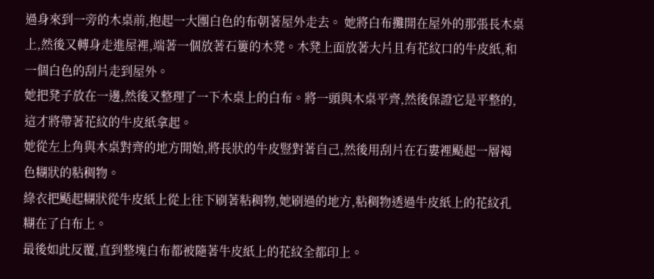過身來到一旁的木桌前,抱起一大團白色的布朝著屋外走去。 她將白布攤開在屋外的那張長木桌上,然後又轉身走進屋裡,端著一個放著石簍的木凳。木凳上面放著大片且有花紋口的牛皮紙,和一個白色的刮片走到屋外。
她把凳子放在一邊,然後又整理了一下木桌上的白布。將一頭與木桌平齊,然後保證它是平整的,這才將帶著花紋的牛皮紙拿起。
她從左上角與木桌對齊的地方開始,將長狀的牛皮豎對著自己,然後用刮片在石婁裡颳起一層褐色糊狀的粘稠物。
綠衣把颳起糊狀從牛皮紙上從上往下刷著粘稠物,她刷過的地方,粘稠物透過牛皮紙上的花紋孔糊在了白布上。
最後如此反覆,直到整塊白布都被隨著牛皮紙上的花紋全都印上。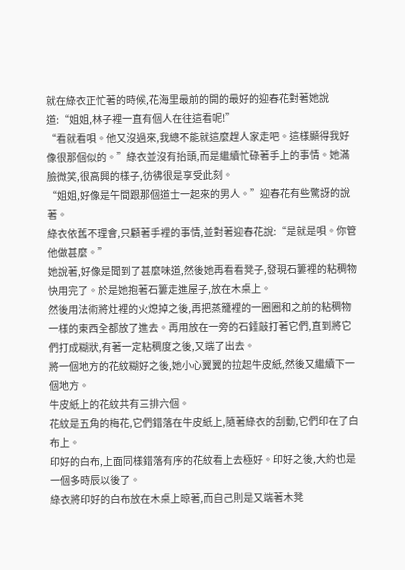就在綠衣正忙著的時候,花海里最前的開的最好的迎春花對著她說道:“姐姐,林子裡一直有個人在往這看呢!”
“看就看唄。他又沒過來,我總不能就這麼趕人家走吧。這樣顯得我好像很那個似的。”綠衣並沒有抬頭,而是繼續忙碌著手上的事情。她滿臉微笑,很高興的樣子,彷彿很是享受此刻。
“姐姐,好像是午間跟那個道士一起來的男人。”迎春花有些驚訝的說著。
綠衣依舊不理會,只顧著手裡的事情,並對著迎春花說:“是就是唄。你管他做甚麼。”
她說著,好像是聞到了甚麼味道,然後她再看看凳子,發現石簍裡的粘稠物快用完了。於是她抱著石簍走進屋子,放在木桌上。
然後用法術將灶裡的火熄掉之後,再把蒸籠裡的一圈圈和之前的粘稠物一樣的東西全都放了進去。再用放在一旁的石錘敲打著它們,直到將它們打成糊狀,有著一定粘稠度之後,又端了出去。
將一個地方的花紋糊好之後,她小心翼翼的拉起牛皮紙,然後又繼續下一個地方。
牛皮紙上的花紋共有三排六個。
花紋是五角的梅花,它們錯落在牛皮紙上,隨著綠衣的刮動,它們印在了白布上。
印好的白布,上面同樣錯落有序的花紋看上去極好。印好之後,大約也是一個多時辰以後了。
綠衣將印好的白布放在木桌上晾著,而自己則是又端著木凳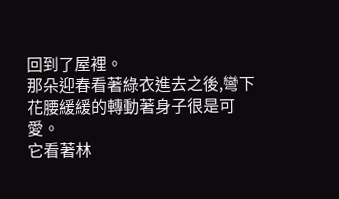回到了屋裡。
那朵迎春看著綠衣進去之後,彎下花腰緩緩的轉動著身子很是可愛。
它看著林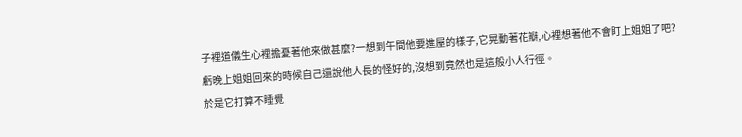子裡道儀生心裡擔憂著他來做甚麼?一想到午間他要進屋的樣子,它晃動著花瓣,心裡想著他不會盯上姐姐了吧?
虧晚上姐姐回來的時候自己還說他人長的怪好的,沒想到竟然也是這般小人行徑。
於是它打算不睡覺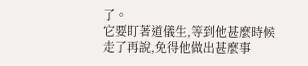了。
它要盯著道儀生,等到他甚麼時候走了再說,免得他做出甚麼事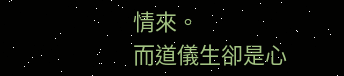情來。
而道儀生卻是心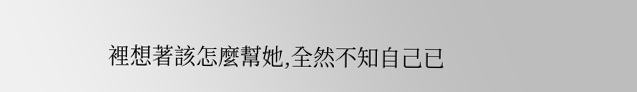裡想著該怎麼幫她,全然不知自己已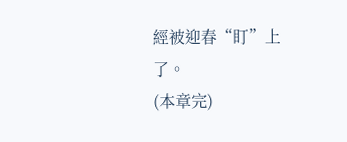經被迎春“盯”上了。
(本章完)